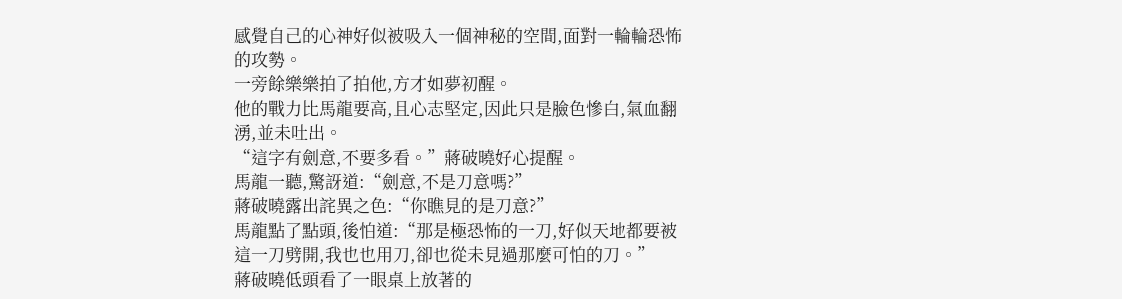感覺自己的心神好似被吸入一個神秘的空間,面對一輪輪恐怖的攻勢。
一旁餘樂樂拍了拍他,方才如夢初醒。
他的戰力比馬龍要高,且心志堅定,因此只是臉色慘白,氣血翻湧,並未吐出。
“這字有劍意,不要多看。”蔣破曉好心提醒。
馬龍一聽,驚訝道:“劍意,不是刀意嗎?”
蔣破曉露出詫異之色:“你瞧見的是刀意?”
馬龍點了點頭,後怕道:“那是極恐怖的一刀,好似天地都要被這一刀劈開,我也也用刀,卻也從未見過那麼可怕的刀。”
蔣破曉低頭看了一眼桌上放著的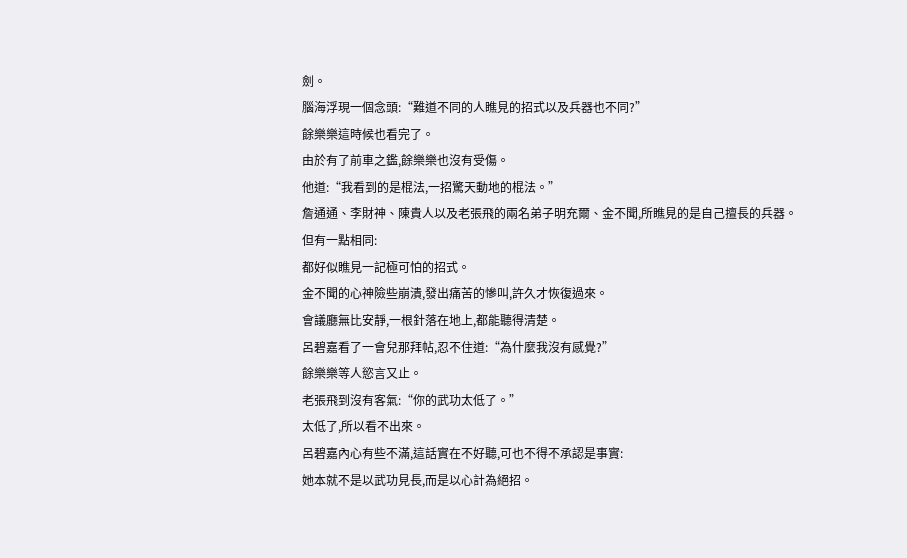劍。
腦海浮現一個念頭:“難道不同的人瞧見的招式以及兵器也不同?”
餘樂樂這時候也看完了。
由於有了前車之鑑,餘樂樂也沒有受傷。
他道:“我看到的是棍法,一招驚天動地的棍法。”
詹通通、李財神、陳貴人以及老張飛的兩名弟子明充爾、金不聞,所瞧見的是自己擅長的兵器。
但有一點相同:
都好似瞧見一記極可怕的招式。
金不聞的心神險些崩潰,發出痛苦的慘叫,許久才恢復過來。
會議廳無比安靜,一根針落在地上,都能聽得清楚。
呂碧嘉看了一會兒那拜帖,忍不住道:“為什麼我沒有感覺?”
餘樂樂等人慾言又止。
老張飛到沒有客氣:“你的武功太低了。”
太低了,所以看不出來。
呂碧嘉內心有些不滿,這話實在不好聽,可也不得不承認是事實:
她本就不是以武功見長,而是以心計為絕招。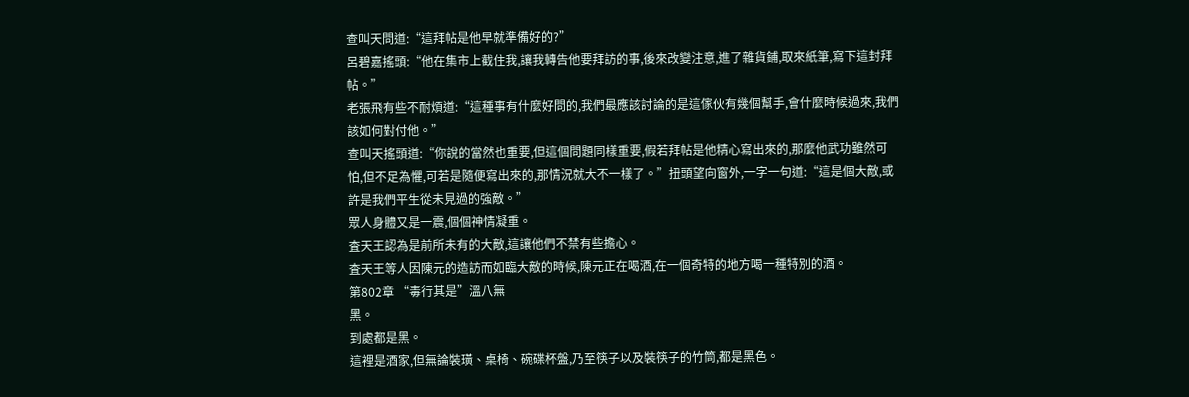查叫天問道:“這拜帖是他早就準備好的?”
呂碧嘉搖頭:“他在集市上截住我,讓我轉告他要拜訪的事,後來改變注意,進了雜貨鋪,取來紙筆,寫下這封拜帖。”
老張飛有些不耐煩道:“這種事有什麼好問的,我們最應該討論的是這傢伙有幾個幫手,會什麼時候過來,我們該如何對付他。”
查叫天搖頭道:“你說的當然也重要,但這個問題同樣重要,假若拜帖是他精心寫出來的,那麼他武功雖然可怕,但不足為懼,可若是隨便寫出來的,那情況就大不一樣了。”扭頭望向窗外,一字一句道:“這是個大敵,或許是我們平生從未見過的強敵。”
眾人身體又是一震,個個神情凝重。
査天王認為是前所未有的大敵,這讓他們不禁有些擔心。
査天王等人因陳元的造訪而如臨大敵的時候,陳元正在喝酒,在一個奇特的地方喝一種特別的酒。
第802章 “毒行其是”溫八無
黑。
到處都是黑。
這裡是酒家,但無論裝璜、桌椅、碗碟杯盤,乃至筷子以及裝筷子的竹筒,都是黑色。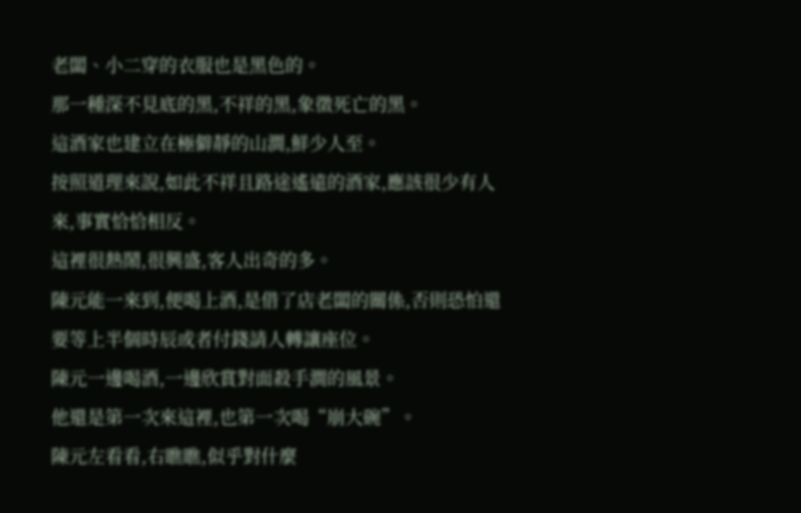老闆、小二穿的衣服也是黑色的。
那一種深不見底的黑,不祥的黑,象徵死亡的黑。
這酒家也建立在極僻靜的山澗,鮮少人至。
按照道理來說,如此不祥且路途遙遠的酒家,應該很少有人來,事實恰恰相反。
這裡很熱鬧,很興盛,客人出奇的多。
陳元能一來到,便喝上酒,是借了店老闆的關係,否則恐怕還要等上半個時辰或者付錢請人轉讓座位。
陳元一邊喝酒,一邊欣賞對面殺手澗的風景。
他還是第一次來這裡,也第一次喝“崩大碗”。
陳元左看看,右瞧瞧,似乎對什麼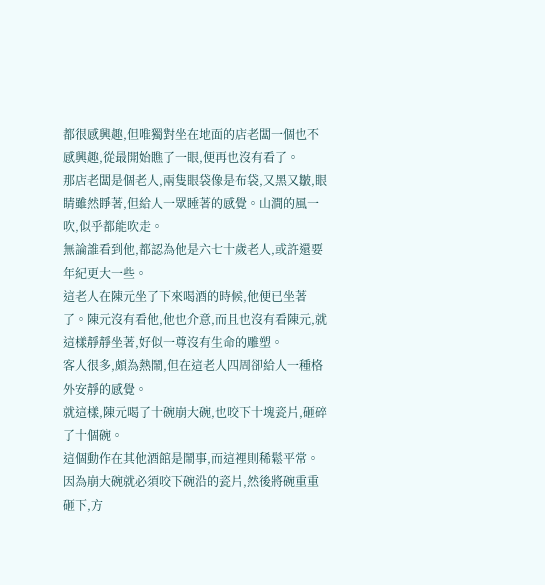都很感興趣,但唯獨對坐在地面的店老闆一個也不感興趣,從最開始瞧了一眼,便再也沒有看了。
那店老闆是個老人,兩隻眼袋像是布袋,又黑又皺,眼睛雖然睜著,但給人一眾睡著的感覺。山澗的風一吹,似乎都能吹走。
無論誰看到他,都認為他是六七十歲老人,或許還要年紀更大一些。
這老人在陳元坐了下來喝酒的時候,他便已坐著了。陳元沒有看他,他也介意,而且也沒有看陳元,就這樣靜靜坐著,好似一尊沒有生命的雕塑。
客人很多,頗為熱鬧,但在這老人四周卻給人一種格外安靜的感覺。
就這樣,陳元喝了十碗崩大碗,也咬下十塊瓷片,砸碎了十個碗。
這個動作在其他酒館是鬧事,而這裡則稀鬆平常。
因為崩大碗就必須咬下碗沿的瓷片,然後將碗重重砸下,方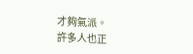才夠氣派。
許多人也正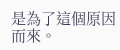是為了這個原因而來。